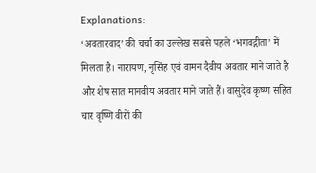Explanations:
‘अवतारवाद’ की चर्चा का उल्लेख सबसे पहले ‘भगवद्गीता’ में मिलता है। नारायण, नृसिंह एवं वामन दैवीय अवतार माने जाते है और शेष सात मानवीय अवतार माने जाते हैं। वासुदेव कृष्ण सहित चार वृष्णि वीरों की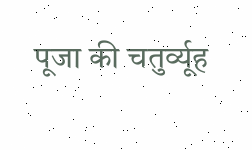पूजा की चतुर्व्यूह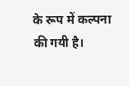के रूप में कल्पना की गयी है।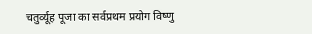चतुर्व्यूह पूजा का सर्वप्रथम प्रयोग विष्णु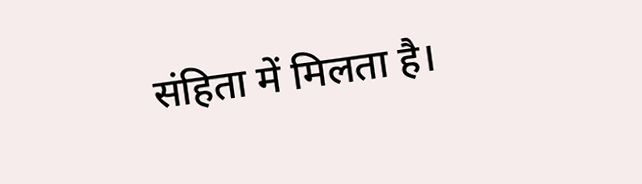संहिता में मिलता है।